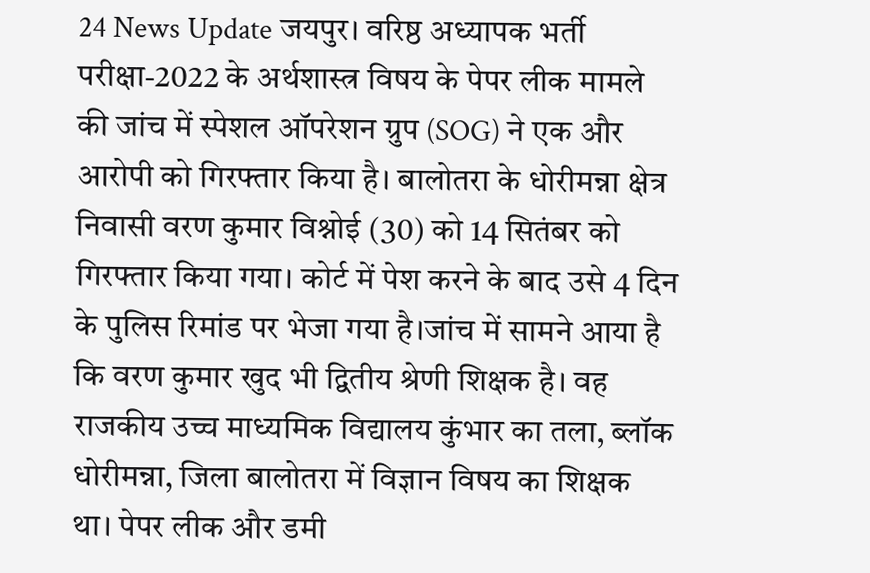24 News Update जयपुर। वरिष्ठ अध्यापक भर्ती परीक्षा-2022 के अर्थशास्त्र विषय के पेपर लीक मामले की जांच में स्पेशल ऑपरेशन ग्रुप (SOG) ने एक और आरोपी को गिरफ्तार किया है। बालोतरा के धोरीमन्ना क्षेत्र निवासी वरण कुमार विश्नोई (30) को 14 सितंबर को गिरफ्तार किया गया। कोर्ट में पेश करने के बाद उसे 4 दिन के पुलिस रिमांड पर भेजा गया है।जांच में सामने आया है कि वरण कुमार खुद भी द्वितीय श्रेणी शिक्षक है। वह राजकीय उच्च माध्यमिक विद्यालय कुंभार का तला, ब्लॉक धोरीमन्ना, जिला बालोतरा में विज्ञान विषय का शिक्षक था। पेपर लीक और डमी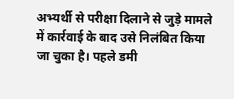अभ्यर्थी से परीक्षा दिलाने से जुड़े मामले में कार्रवाई के बाद उसे निलंबित किया जा चुका है। पहले डमी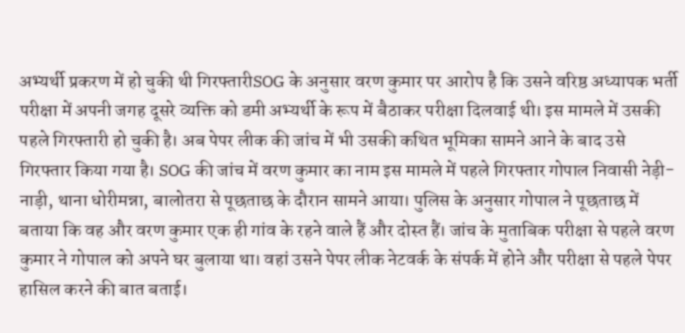अभ्यर्थी प्रकरण में हो चुकी थी गिरफ्तारीSOG के अनुसार वरण कुमार पर आरोप है कि उसने वरिष्ठ अध्यापक भर्ती परीक्षा में अपनी जगह दूसरे व्यक्ति को डमी अभ्यर्थी के रूप में बैठाकर परीक्षा दिलवाई थी। इस मामले में उसकी पहले गिरफ्तारी हो चुकी है। अब पेपर लीक की जांच में भी उसकी कथित भूमिका सामने आने के बाद उसे गिरफ्तार किया गया है। SOG की जांच में वरण कुमार का नाम इस मामले में पहले गिरफ्तार गोपाल निवासी नेड़ी-नाड़ी, थाना धोरीमन्ना, बालोतरा से पूछताछ के दौरान सामने आया। पुलिस के अनुसार गोपाल ने पूछताछ में बताया कि वह और वरण कुमार एक ही गांव के रहने वाले हैं और दोस्त हैं। जांच के मुताबिक परीक्षा से पहले वरण कुमार ने गोपाल को अपने घर बुलाया था। वहां उसने पेपर लीक नेटवर्क के संपर्क में होने और परीक्षा से पहले पेपर हासिल करने की बात बताई।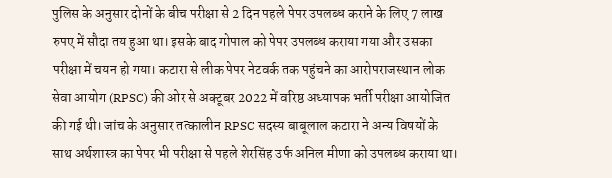पुलिस के अनुसार दोनों के बीच परीक्षा से 2 दिन पहले पेपर उपलब्ध कराने के लिए 7 लाख रुपए में सौदा तय हुआ था। इसके बाद गोपाल को पेपर उपलब्ध कराया गया और उसका परीक्षा में चयन हो गया। कटारा से लीक पेपर नेटवर्क तक पहुंचने का आरोपराजस्थान लोक सेवा आयोग (RPSC) की ओर से अक्टूबर 2022 में वरिष्ठ अध्यापक भर्ती परीक्षा आयोजित की गई थी। जांच के अनुसार तत्कालीन RPSC सदस्य बाबूलाल कटारा ने अन्य विषयों के साथ अर्थशास्त्र का पेपर भी परीक्षा से पहले शेरसिंह उर्फ अनिल मीणा को उपलब्ध कराया था।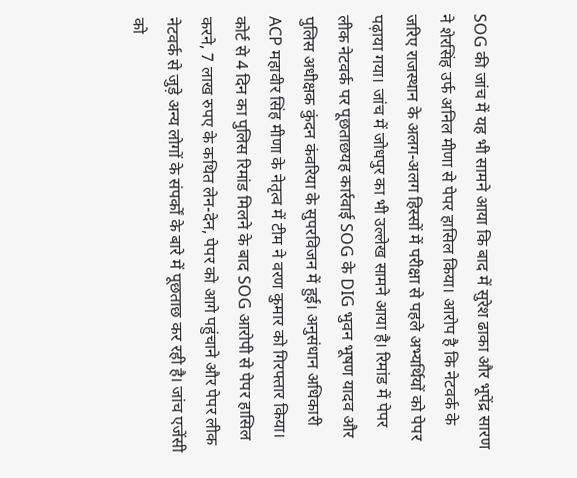SOG की जांच में यह भी सामने आया कि बाद में सुरेश ढाका और भूपेंद्र सारण ने शेरसिंह उर्फ अनिल मीणा से पेपर हासिल किया। आरोप है कि नेटवर्क के जरिए राजस्थान के अलग-अलग हिस्सों में परीक्षा से पहले अभ्यर्थियों को पेपर पढ़ाया गया। जांच में जोधपुर का भी उल्लेख सामने आया है। रिमांड में पेपर लीक नेटवर्क पर पूछताछयह कार्रवाई SOG के DIG भुवन भूषण यादव और पुलिस अधीक्षक कुंदन कंवरिया के सुपरविजन में हुई। अनुसंधान अधिकारी ACP महावीर सिंह मीणा के नेतृत्व में टीम ने वरण कुमार को गिरफ्तार किया। कोर्ट से 4 दिन का पुलिस रिमांड मिलने के बाद SOG आरोपी से पेपर हासिल करने, 7 लाख रुपए के कथित लेन-देन, पेपर को आगे पहुंचाने और पेपर लीक नेटवर्क से जुड़े अन्य लोगों के संपर्कों के बारे में पूछताछ कर रही है। जांच एजेंसी को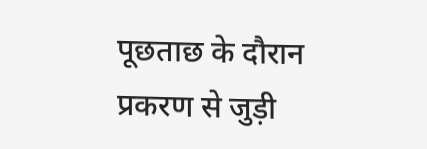पूछताछ के दौरान प्रकरण से जुड़ी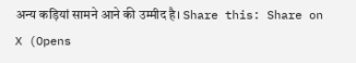अन्य कड़ियां सामने आने की उम्मीद है। Share this: Share on X (Opens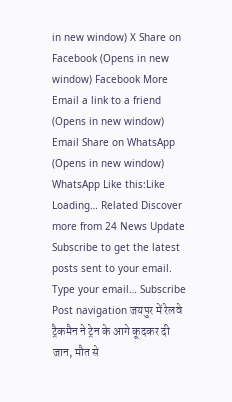in new window) X Share on Facebook (Opens in new window) Facebook More Email a link to a friend (Opens in new window) Email Share on WhatsApp (Opens in new window) WhatsApp Like this:Like Loading… Related Discover more from 24 News Update Subscribe to get the latest posts sent to your email. Type your email… Subscribe Post navigation जयपुर में रेलवे ट्रैकमैन ने ट्रेन के आगे कूदकर दी जान, मौत से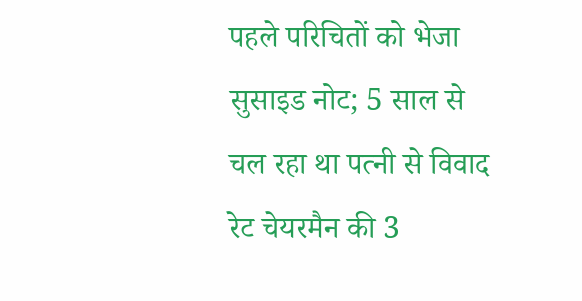पहले परिचितों को भेजा सुसाइड नोट; 5 साल से चल रहा था पत्नी से विवाद रेट चेयरमैन की 3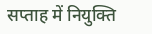सप्ताह में नियुक्ति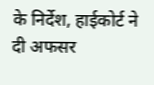के निर्देश, हाईकोर्ट ने दी अफसर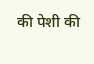की पेशी की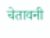चेतावनी